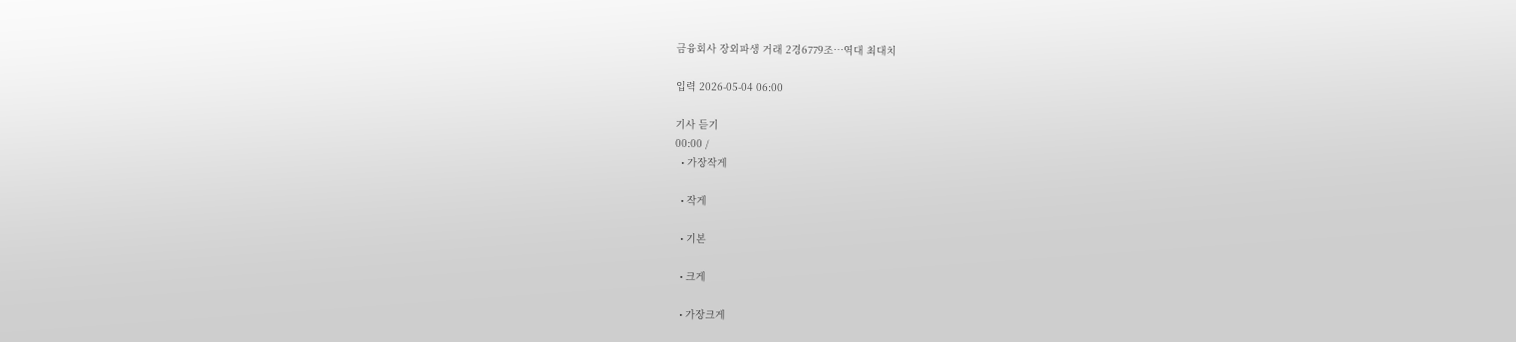금융회사 장외파생 거래 2경6779조…역대 최대치

입력 2026-05-04 06:00

기사 듣기
00:00 /
  • 가장작게

  • 작게

  • 기본

  • 크게

  • 가장크게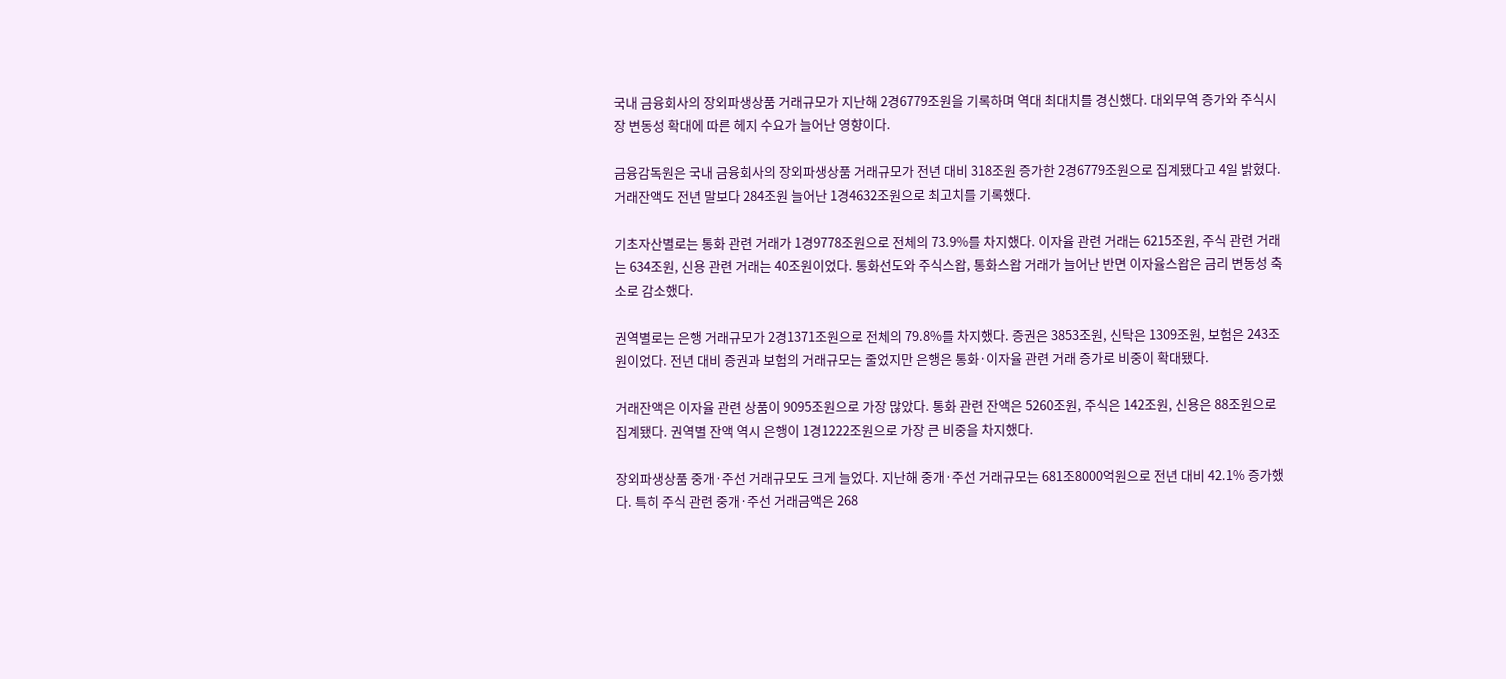국내 금융회사의 장외파생상품 거래규모가 지난해 2경6779조원을 기록하며 역대 최대치를 경신했다. 대외무역 증가와 주식시장 변동성 확대에 따른 헤지 수요가 늘어난 영향이다.

금융감독원은 국내 금융회사의 장외파생상품 거래규모가 전년 대비 318조원 증가한 2경6779조원으로 집계됐다고 4일 밝혔다. 거래잔액도 전년 말보다 284조원 늘어난 1경4632조원으로 최고치를 기록했다.

기초자산별로는 통화 관련 거래가 1경9778조원으로 전체의 73.9%를 차지했다. 이자율 관련 거래는 6215조원, 주식 관련 거래는 634조원, 신용 관련 거래는 40조원이었다. 통화선도와 주식스왑, 통화스왑 거래가 늘어난 반면 이자율스왑은 금리 변동성 축소로 감소했다.

권역별로는 은행 거래규모가 2경1371조원으로 전체의 79.8%를 차지했다. 증권은 3853조원, 신탁은 1309조원, 보험은 243조원이었다. 전년 대비 증권과 보험의 거래규모는 줄었지만 은행은 통화·이자율 관련 거래 증가로 비중이 확대됐다.

거래잔액은 이자율 관련 상품이 9095조원으로 가장 많았다. 통화 관련 잔액은 5260조원, 주식은 142조원, 신용은 88조원으로 집계됐다. 권역별 잔액 역시 은행이 1경1222조원으로 가장 큰 비중을 차지했다.

장외파생상품 중개·주선 거래규모도 크게 늘었다. 지난해 중개·주선 거래규모는 681조8000억원으로 전년 대비 42.1% 증가했다. 특히 주식 관련 중개·주선 거래금액은 268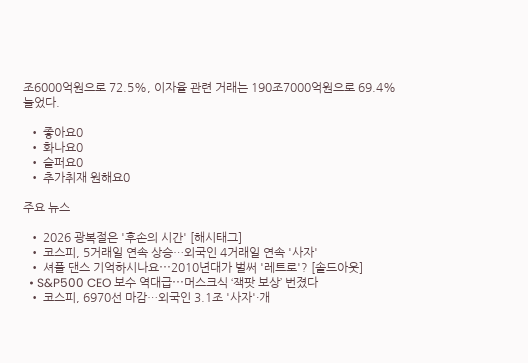조6000억원으로 72.5%, 이자율 관련 거래는 190조7000억원으로 69.4% 늘었다.

  • 좋아요0
  • 화나요0
  • 슬퍼요0
  • 추가취재 원해요0

주요 뉴스

  • 2026 광복절은 '후손의 시간' [해시태그]
  • 코스피, 5거래일 연속 상승…외국인 4거래일 연속 '사자'
  • 셔플 댄스 기억하시나요⋯2010년대가 벌써 '레트로'? [솔드아웃]
  • S&P500 CEO 보수 역대급⋯머스크식 ‘잭팟 보상’ 번졌다
  • 코스피, 6970선 마감…외국인 3.1조 '사자'·개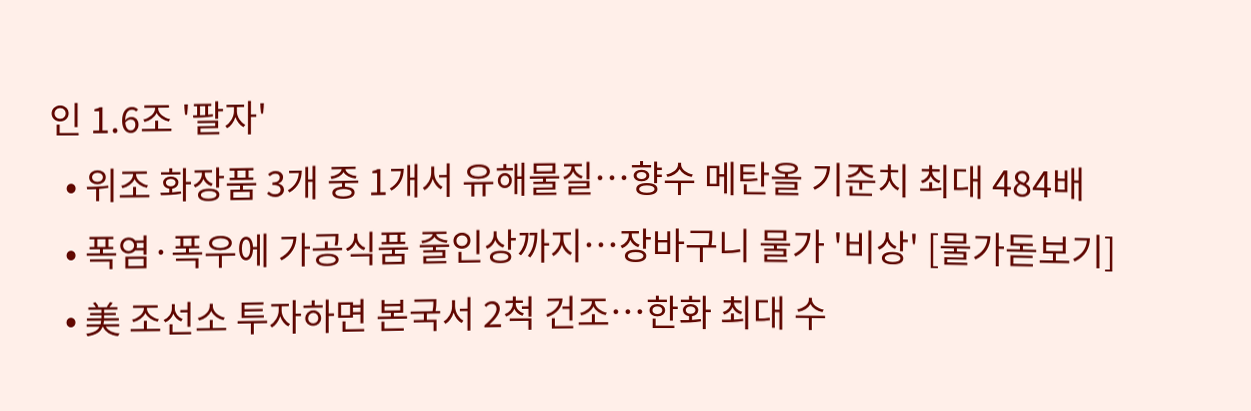인 1.6조 '팔자'
  • 위조 화장품 3개 중 1개서 유해물질…향수 메탄올 기준치 최대 484배
  • 폭염·폭우에 가공식품 줄인상까지⋯장바구니 물가 '비상' [물가돋보기]
  • 美 조선소 투자하면 본국서 2척 건조…한화 최대 수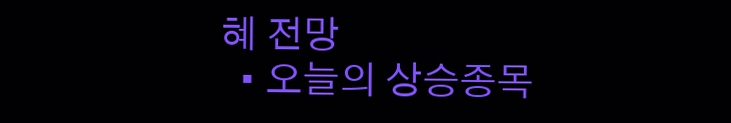혜 전망
  • 오늘의 상승종목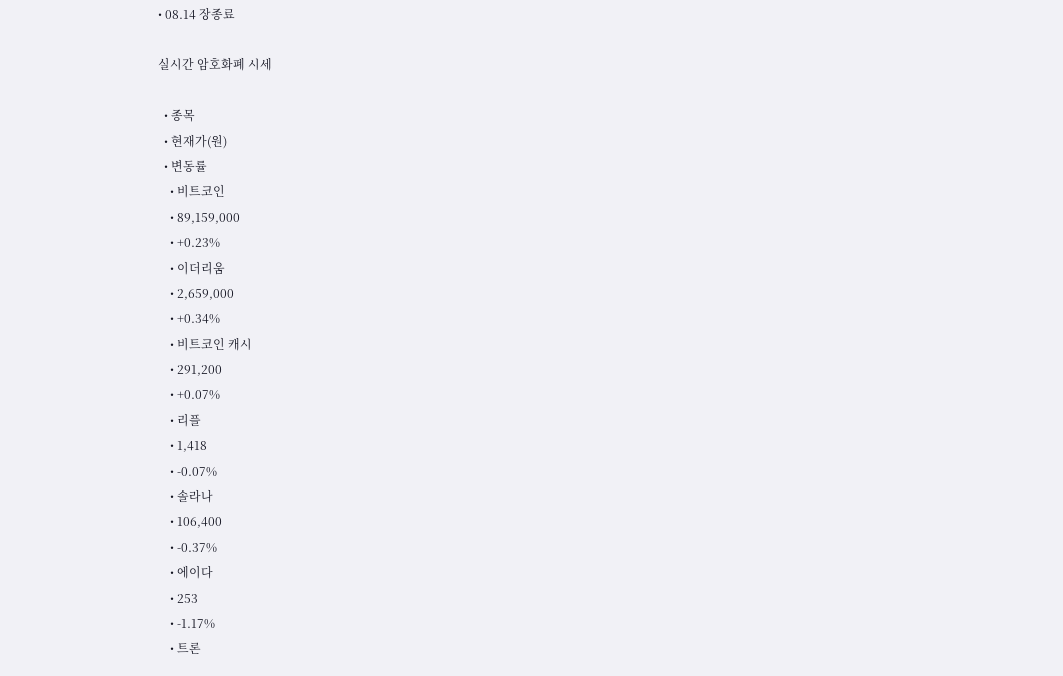• 08.14 장종료

실시간 암호화폐 시세

  • 종목
  • 현재가(원)
  • 변동률
    • 비트코인
    • 89,159,000
    • +0.23%
    • 이더리움
    • 2,659,000
    • +0.34%
    • 비트코인 캐시
    • 291,200
    • +0.07%
    • 리플
    • 1,418
    • -0.07%
    • 솔라나
    • 106,400
    • -0.37%
    • 에이다
    • 253
    • -1.17%
    • 트론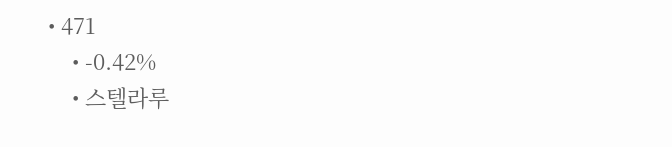• 471
    • -0.42%
    • 스텔라루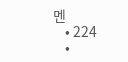멘
    • 224
    •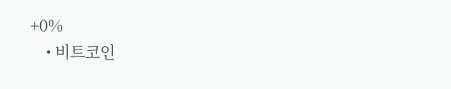+0%
    • 비트코인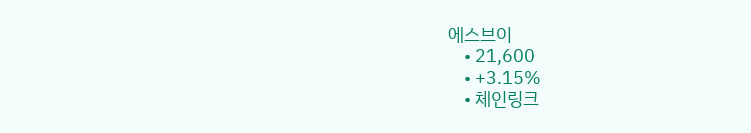에스브이
    • 21,600
    • +3.15%
    • 체인링크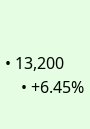• 13,200
    • +6.45%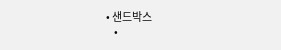• 샌드박스
    •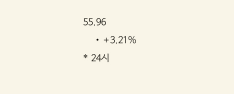55.96
    • +3.21%
* 24시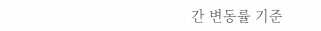간 변동률 기준